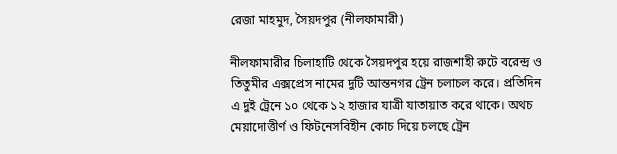রেজা মাহমুদ, সৈয়দপুর (নীলফামারী)

নীলফামারীর চিলাহাটি থেকে সৈয়দপুর হয়ে রাজশাহী রুটে বরেন্দ্র ও তিতুমীর এক্সপ্রেস নামের দুটি আন্তনগর ট্রেন চলাচল করে। প্রতিদিন এ দুই ট্রেনে ১০ থেকে ১২ হাজার যাত্রী যাতায়াত করে থাকে। অথচ মেয়াদোত্তীর্ণ ও ফিটনেসবিহীন কোচ দিয়ে চলছে ট্রেন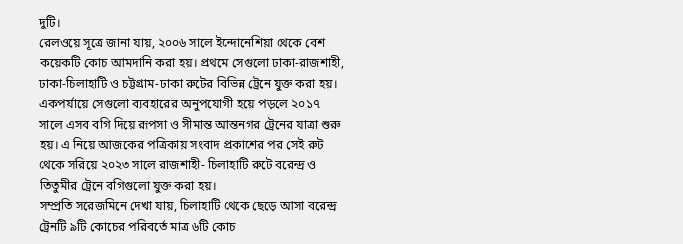দুটি।
রেলওয়ে সূত্রে জানা যায়, ২০০৬ সালে ইন্দোনেশিয়া থেকে বেশ কয়েকটি কোচ আমদানি করা হয়। প্রথমে সেগুলো ঢাকা-রাজশাহী, ঢাকা-চিলাহাটি ও চট্টগ্রাম-ঢাকা রুটের বিভিন্ন ট্রেনে যুক্ত করা হয়। একপর্যায়ে সেগুলো ব্যবহারের অনুপযোগী হয়ে পড়লে ২০১৭ সালে এসব বগি দিয়ে রূপসা ও সীমান্ত আন্তনগর ট্রেনের যাত্রা শুরু হয়। এ নিয়ে আজকের পত্রিকায় সংবাদ প্রকাশের পর সেই রুট থেকে সরিয়ে ২০২৩ সালে রাজশাহী- চিলাহাটি রুটে বরেন্দ্র ও তিতুমীর ট্রেনে বগিগুলো যুক্ত করা হয়।
সম্প্রতি সরেজমিনে দেখা যায়, চিলাহাটি থেকে ছেড়ে আসা বরেন্দ্র ট্রেনটি ৯টি কোচের পরিবর্তে মাত্র ৬টি কোচ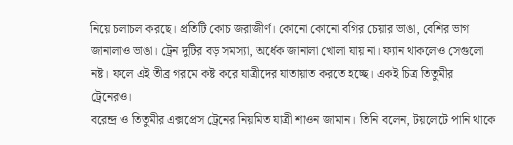নিয়ে চলাচল করছে। প্রতিটি কোচ জরাজীর্ণ। কোনো কোনো বগির চেয়ার ভাঙা, বেশির ভাগ জানালাও ভাঙা। ট্রেন দুটির বড় সমস্যা, অর্ধেক জানালা খোলা যায় না। ফ্যান থাকলেও সেগুলো নষ্ট। ফলে এই তীব্র গরমে কষ্ট করে যাত্রীদের যাতায়াত করতে হচ্ছে। একই চিত্র তিতুমীর ট্রেনেরও।
বরেন্দ্র ও তিতুমীর এক্সপ্রেস ট্রেনের নিয়মিত যাত্রী শাওন জামান। তিনি বলেন, টয়লেটে পানি থাকে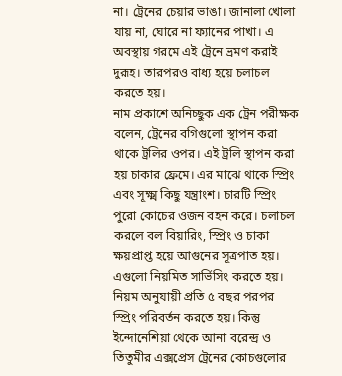না। ট্রেনের চেয়ার ভাঙা। জানালা খোলা যায় না, ঘোরে না ফ্যানের পাখা। এ অবস্থায় গরমে এই ট্রেনে ভ্রমণ করাই দুরূহ। তারপরও বাধ্য হয়ে চলাচল করতে হয়।
নাম প্রকাশে অনিচ্ছুক এক ট্রেন পরীক্ষক বলেন, ট্রেনের বগিগুলো স্থাপন করা থাকে ট্রলির ওপর। এই ট্রলি স্থাপন করা হয় চাকার ফ্রেমে। এর মাঝে থাকে স্প্রিং এবং সূক্ষ্ম কিছু যন্ত্রাংশ। চারটি স্প্রিং পুরো কোচের ওজন বহন করে। চলাচল করলে বল বিয়ারিং, স্প্রিং ও চাকা ক্ষয়প্রাপ্ত হয়ে আগুনের সূত্রপাত হয়। এগুলো নিয়মিত সার্ভিসিং করতে হয়। নিয়ম অনুযায়ী প্রতি ৫ বছর পরপর স্প্রিং পরিবর্তন করতে হয়। কিন্তু ইন্দোনেশিয়া থেকে আনা বরেন্দ্র ও তিতুমীর এক্সপ্রেস ট্রেনের কোচগুলোর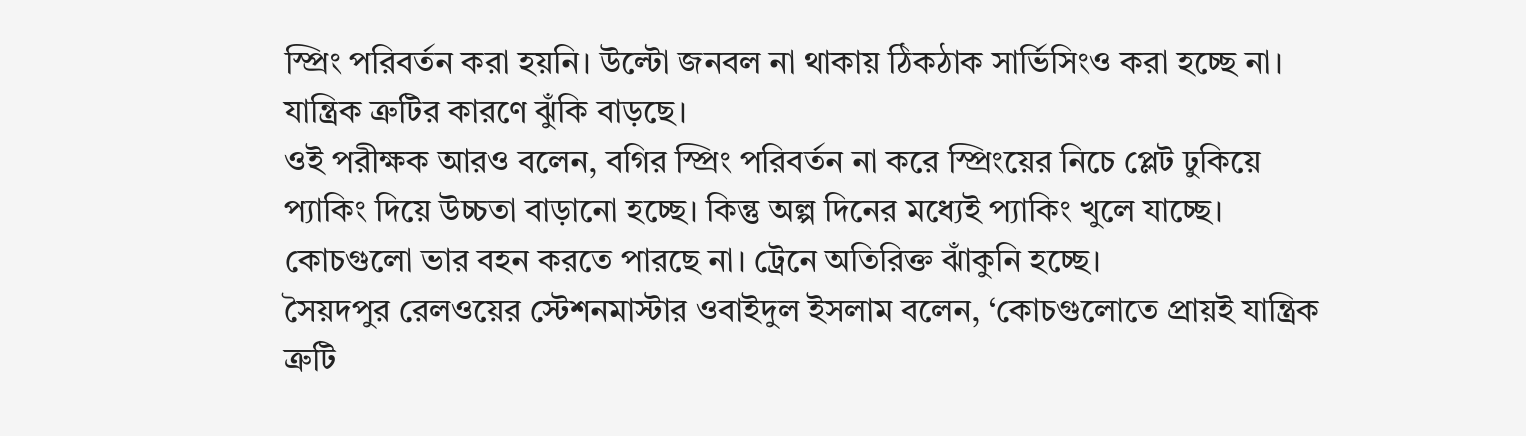স্প্রিং পরিবর্তন করা হয়নি। উল্টো জনবল না থাকায় ঠিকঠাক সার্ভিসিংও করা হচ্ছে না। যান্ত্রিক ত্রুটির কারণে ঝুঁকি বাড়ছে।
ওই পরীক্ষক আরও বলেন, বগির স্প্রিং পরিবর্তন না করে স্প্রিংয়ের নিচে প্লেট ঢুকিয়ে প্যাকিং দিয়ে উচ্চতা বাড়ানো হচ্ছে। কিন্তু অল্প দিনের মধ্যেই প্যাকিং খুলে যাচ্ছে। কোচগুলো ভার বহন করতে পারছে না। ট্রেনে অতিরিক্ত ঝাঁকুনি হচ্ছে।
সৈয়দপুর রেলওয়ের স্টেশনমাস্টার ওবাইদুল ইসলাম বলেন, ‘কোচগুলোতে প্রায়ই যান্ত্রিক ত্রুটি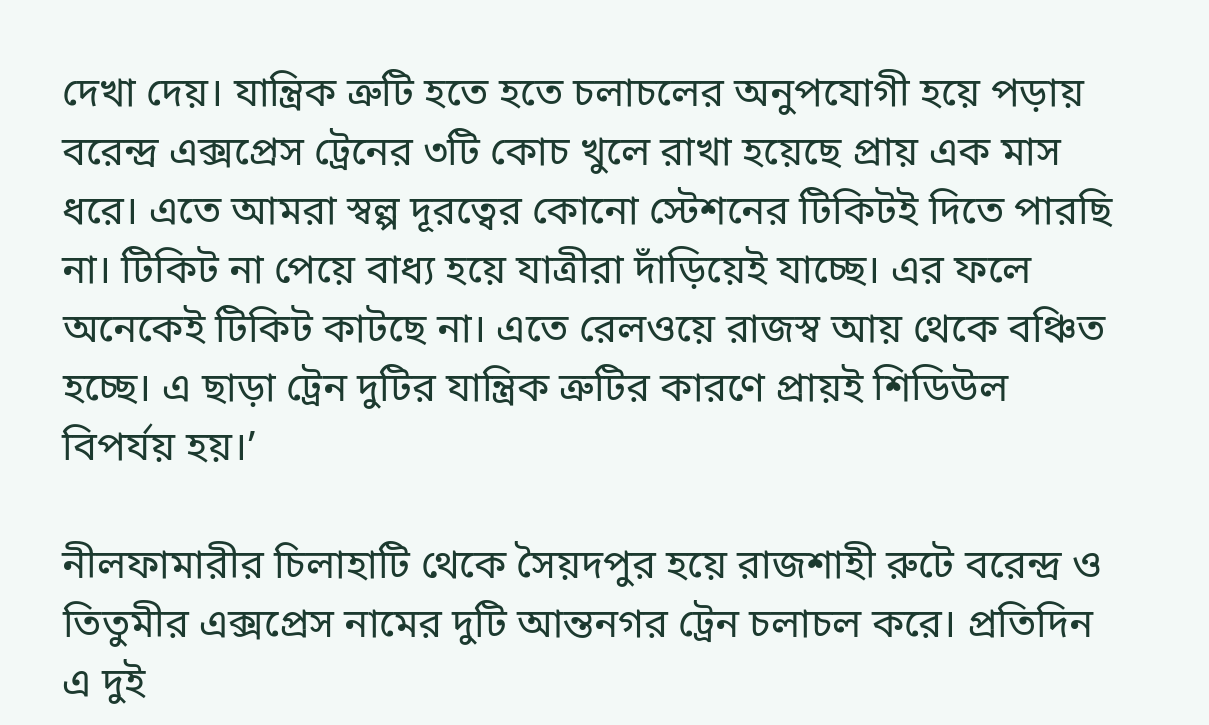দেখা দেয়। যান্ত্রিক ত্রুটি হতে হতে চলাচলের অনুপযোগী হয়ে পড়ায় বরেন্দ্র এক্সপ্রেস ট্রেনের ৩টি কোচ খুলে রাখা হয়েছে প্রায় এক মাস ধরে। এতে আমরা স্বল্প দূরত্বের কোনো স্টেশনের টিকিটই দিতে পারছি না। টিকিট না পেয়ে বাধ্য হয়ে যাত্রীরা দাঁড়িয়েই যাচ্ছে। এর ফলে অনেকেই টিকিট কাটছে না। এতে রেলওয়ে রাজস্ব আয় থেকে বঞ্চিত হচ্ছে। এ ছাড়া ট্রেন দুটির যান্ত্রিক ত্রুটির কারণে প্রায়ই শিডিউল বিপর্যয় হয়।’

নীলফামারীর চিলাহাটি থেকে সৈয়দপুর হয়ে রাজশাহী রুটে বরেন্দ্র ও তিতুমীর এক্সপ্রেস নামের দুটি আন্তনগর ট্রেন চলাচল করে। প্রতিদিন এ দুই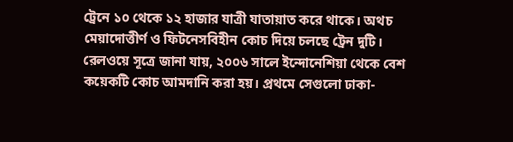ট্রেনে ১০ থেকে ১২ হাজার যাত্রী যাতায়াত করে থাকে। অথচ মেয়াদোত্তীর্ণ ও ফিটনেসবিহীন কোচ দিয়ে চলছে ট্রেন দুটি।
রেলওয়ে সূত্রে জানা যায়, ২০০৬ সালে ইন্দোনেশিয়া থেকে বেশ কয়েকটি কোচ আমদানি করা হয়। প্রথমে সেগুলো ঢাকা-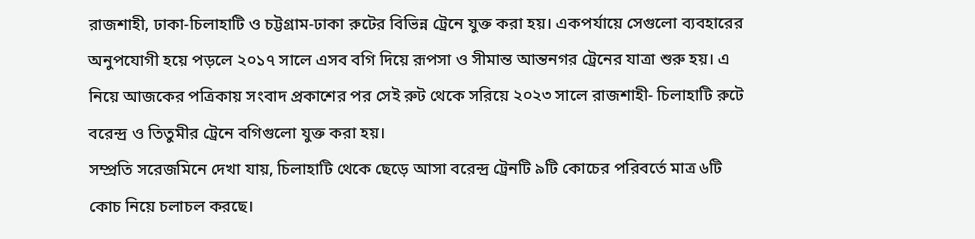রাজশাহী, ঢাকা-চিলাহাটি ও চট্টগ্রাম-ঢাকা রুটের বিভিন্ন ট্রেনে যুক্ত করা হয়। একপর্যায়ে সেগুলো ব্যবহারের অনুপযোগী হয়ে পড়লে ২০১৭ সালে এসব বগি দিয়ে রূপসা ও সীমান্ত আন্তনগর ট্রেনের যাত্রা শুরু হয়। এ নিয়ে আজকের পত্রিকায় সংবাদ প্রকাশের পর সেই রুট থেকে সরিয়ে ২০২৩ সালে রাজশাহী- চিলাহাটি রুটে বরেন্দ্র ও তিতুমীর ট্রেনে বগিগুলো যুক্ত করা হয়।
সম্প্রতি সরেজমিনে দেখা যায়, চিলাহাটি থেকে ছেড়ে আসা বরেন্দ্র ট্রেনটি ৯টি কোচের পরিবর্তে মাত্র ৬টি কোচ নিয়ে চলাচল করছে।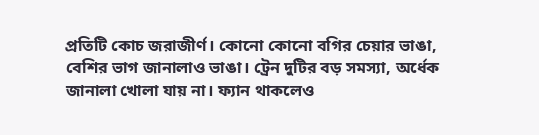প্রতিটি কোচ জরাজীর্ণ। কোনো কোনো বগির চেয়ার ভাঙা, বেশির ভাগ জানালাও ভাঙা। ট্রেন দুটির বড় সমস্যা, অর্ধেক জানালা খোলা যায় না। ফ্যান থাকলেও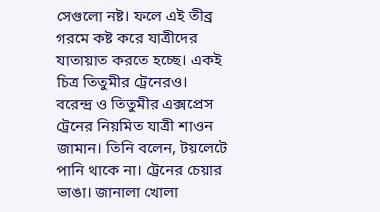সেগুলো নষ্ট। ফলে এই তীব্র গরমে কষ্ট করে যাত্রীদের যাতায়াত করতে হচ্ছে। একই চিত্র তিতুমীর ট্রেনেরও।
বরেন্দ্র ও তিতুমীর এক্সপ্রেস ট্রেনের নিয়মিত যাত্রী শাওন জামান। তিনি বলেন, টয়লেটে পানি থাকে না। ট্রেনের চেয়ার ভাঙা। জানালা খোলা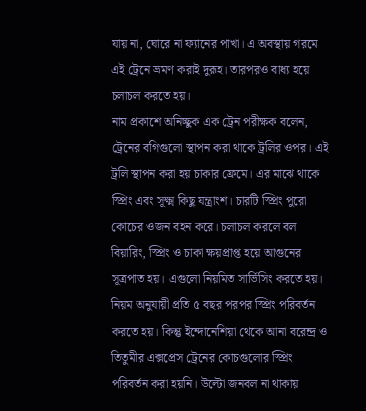যায় না, ঘোরে না ফ্যানের পাখা। এ অবস্থায় গরমে এই ট্রেনে ভ্রমণ করাই দুরূহ। তারপরও বাধ্য হয়ে চলাচল করতে হয়।
নাম প্রকাশে অনিচ্ছুক এক ট্রেন পরীক্ষক বলেন, ট্রেনের বগিগুলো স্থাপন করা থাকে ট্রলির ওপর। এই ট্রলি স্থাপন করা হয় চাকার ফ্রেমে। এর মাঝে থাকে স্প্রিং এবং সূক্ষ্ম কিছু যন্ত্রাংশ। চারটি স্প্রিং পুরো কোচের ওজন বহন করে। চলাচল করলে বল বিয়ারিং, স্প্রিং ও চাকা ক্ষয়প্রাপ্ত হয়ে আগুনের সূত্রপাত হয়। এগুলো নিয়মিত সার্ভিসিং করতে হয়। নিয়ম অনুযায়ী প্রতি ৫ বছর পরপর স্প্রিং পরিবর্তন করতে হয়। কিন্তু ইন্দোনেশিয়া থেকে আনা বরেন্দ্র ও তিতুমীর এক্সপ্রেস ট্রেনের কোচগুলোর স্প্রিং পরিবর্তন করা হয়নি। উল্টো জনবল না থাকায়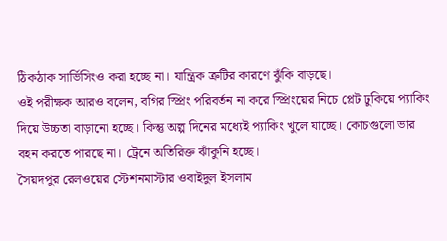ঠিকঠাক সার্ভিসিংও করা হচ্ছে না। যান্ত্রিক ত্রুটির কারণে ঝুঁকি বাড়ছে।
ওই পরীক্ষক আরও বলেন, বগির স্প্রিং পরিবর্তন না করে স্প্রিংয়ের নিচে প্লেট ঢুকিয়ে প্যাকিং দিয়ে উচ্চতা বাড়ানো হচ্ছে। কিন্তু অল্প দিনের মধ্যেই প্যাকিং খুলে যাচ্ছে। কোচগুলো ভার বহন করতে পারছে না। ট্রেনে অতিরিক্ত ঝাঁকুনি হচ্ছে।
সৈয়দপুর রেলওয়ের স্টেশনমাস্টার ওবাইদুল ইসলাম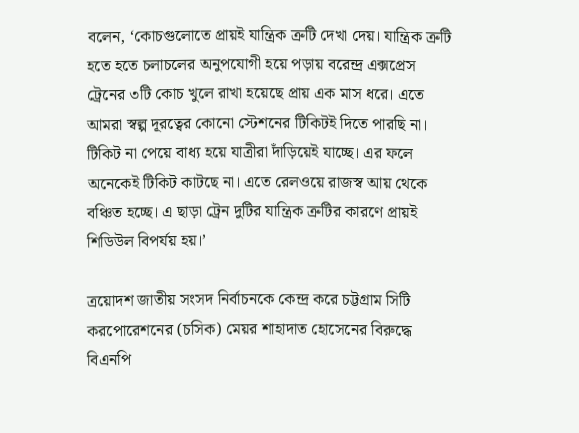বলেন, ‘কোচগুলোতে প্রায়ই যান্ত্রিক ত্রুটি দেখা দেয়। যান্ত্রিক ত্রুটি হতে হতে চলাচলের অনুপযোগী হয়ে পড়ায় বরেন্দ্র এক্সপ্রেস ট্রেনের ৩টি কোচ খুলে রাখা হয়েছে প্রায় এক মাস ধরে। এতে আমরা স্বল্প দূরত্বের কোনো স্টেশনের টিকিটই দিতে পারছি না। টিকিট না পেয়ে বাধ্য হয়ে যাত্রীরা দাঁড়িয়েই যাচ্ছে। এর ফলে অনেকেই টিকিট কাটছে না। এতে রেলওয়ে রাজস্ব আয় থেকে বঞ্চিত হচ্ছে। এ ছাড়া ট্রেন দুটির যান্ত্রিক ত্রুটির কারণে প্রায়ই শিডিউল বিপর্যয় হয়।’

ত্রয়োদশ জাতীয় সংসদ নির্বাচনকে কেন্দ্র করে চট্টগ্রাম সিটি করপোরেশনের (চসিক) মেয়র শাহাদাত হোসেনের বিরুদ্ধে বিএনপি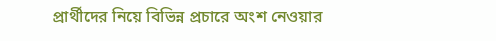প্রার্থীদের নিয়ে বিভিন্ন প্রচারে অংশ নেওয়ার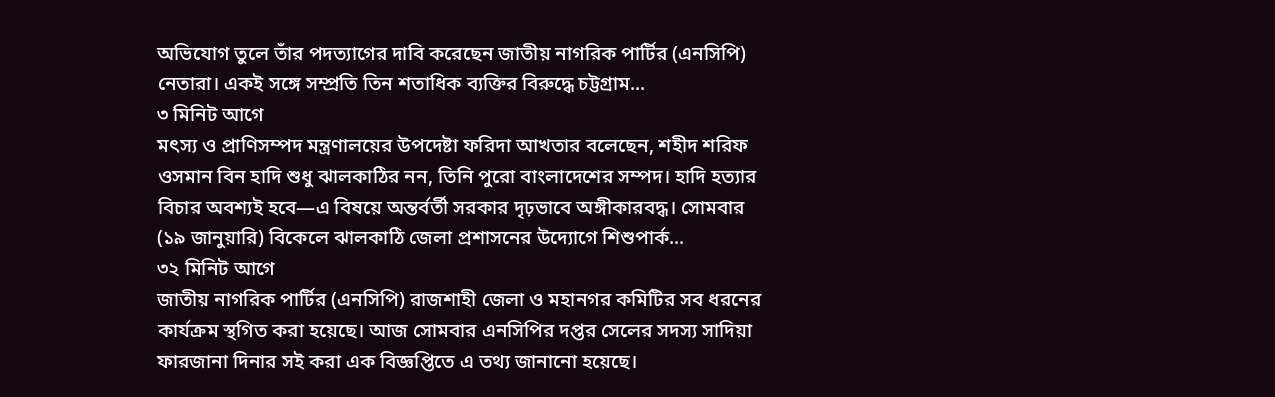অভিযোগ তুলে তাঁর পদত্যাগের দাবি করেছেন জাতীয় নাগরিক পার্টির (এনসিপি) নেতারা। একই সঙ্গে সম্প্রতি তিন শতাধিক ব্যক্তির বিরুদ্ধে চট্টগ্রাম...
৩ মিনিট আগে
মৎস্য ও প্রাণিসম্পদ মন্ত্রণালয়ের উপদেষ্টা ফরিদা আখতার বলেছেন, শহীদ শরিফ ওসমান বিন হাদি শুধু ঝালকাঠির নন, তিনি পুরো বাংলাদেশের সম্পদ। হাদি হত্যার বিচার অবশ্যই হবে—এ বিষয়ে অন্তর্বর্তী সরকার দৃঢ়ভাবে অঙ্গীকারবদ্ধ। সোমবার (১৯ জানুয়ারি) বিকেলে ঝালকাঠি জেলা প্রশাসনের উদ্যোগে শিশুপার্ক...
৩২ মিনিট আগে
জাতীয় নাগরিক পার্টির (এনসিপি) রাজশাহী জেলা ও মহানগর কমিটির সব ধরনের কার্যক্রম স্থগিত করা হয়েছে। আজ সোমবার এনসিপির দপ্তর সেলের সদস্য সাদিয়া ফারজানা দিনার সই করা এক বিজ্ঞপ্তিতে এ তথ্য জানানো হয়েছে।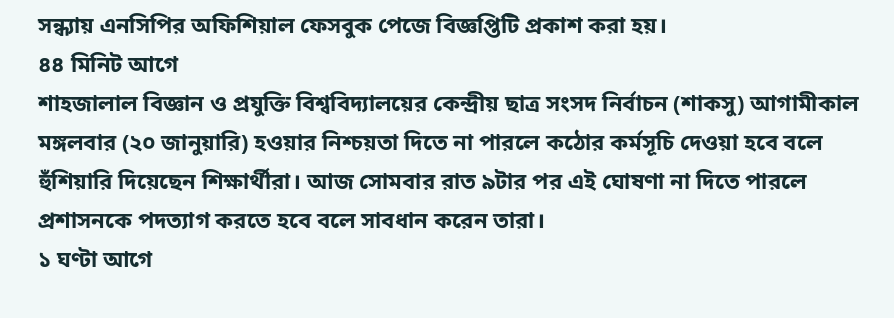সন্ধ্যায় এনসিপির অফিশিয়াল ফেসবুক পেজে বিজ্ঞপ্তিটি প্রকাশ করা হয়।
৪৪ মিনিট আগে
শাহজালাল বিজ্ঞান ও প্রযুক্তি বিশ্ববিদ্যালয়ের কেন্দ্রীয় ছাত্র সংসদ নির্বাচন (শাকসু) আগামীকাল মঙ্গলবার (২০ জানুয়ারি) হওয়ার নিশ্চয়তা দিতে না পারলে কঠোর কর্মসূচি দেওয়া হবে বলে হুঁশিয়ারি দিয়েছেন শিক্ষার্থীরা। আজ সোমবার রাত ৯টার পর এই ঘোষণা না দিতে পারলে প্রশাসনকে পদত্যাগ করতে হবে বলে সাবধান করেন তারা।
১ ঘণ্টা আগে